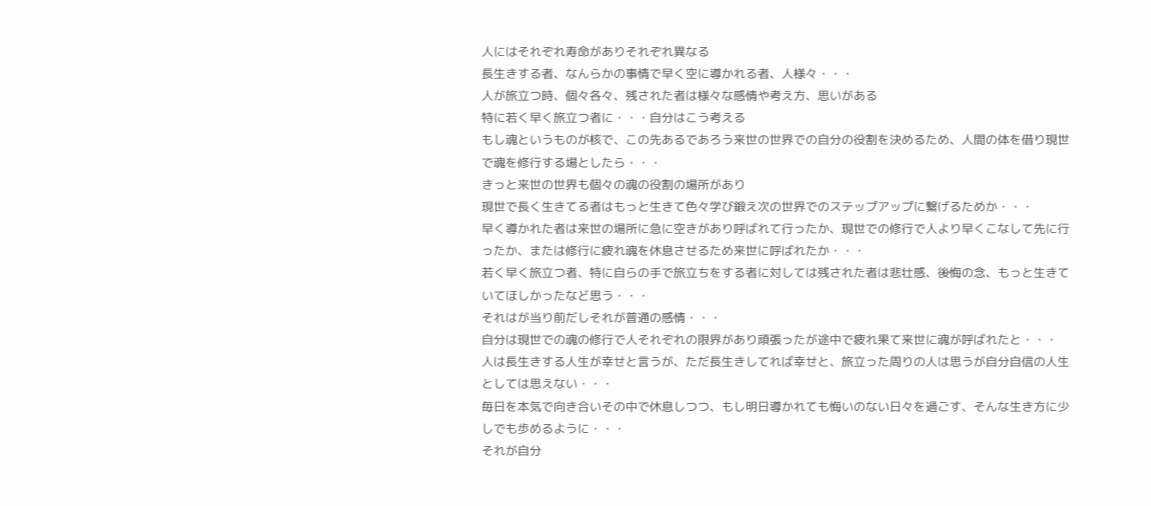人にはそれぞれ寿命がありそれぞれ異なる
長生きする者、なんらかの事情で早く空に導かれる者、人様々・・・
人が旅立つ時、個々各々、残された者は様々な感情や考え方、思いがある
特に若く早く旅立つ者に・・・自分はこう考える
もし魂というものが核で、この先あるであろう来世の世界での自分の役割を決めるため、人間の体を借り現世で魂を修行する場としたら・・・
きっと来世の世界も個々の魂の役割の場所があり
現世で長く生きてる者はもっと生きて色々学び鍛え次の世界でのステップアップに繋げるためか・・・
早く導かれた者は来世の場所に急に空きがあり呼ばれて行ったか、現世での修行で人より早くこなして先に行ったか、または修行に疲れ魂を休息させるため来世に呼ばれたか・・・
若く早く旅立つ者、特に自らの手で旅立ちをする者に対しては残された者は悲壮感、後悔の念、もっと生きていてほしかったなど思う・・・
それはが当り前だしそれが普通の感情・・・
自分は現世での魂の修行で人それぞれの限界があり頑張ったが途中で疲れ果て来世に魂が呼ばれたと・・・
人は長生きする人生が幸せと言うが、ただ長生きしてれば幸せと、旅立った周りの人は思うが自分自信の人生としては思えない・・・
毎日を本気で向き合いその中で休息しつつ、もし明日導かれても悔いのない日々を過ごす、そんな生き方に少しでも歩めるように・・・
それが自分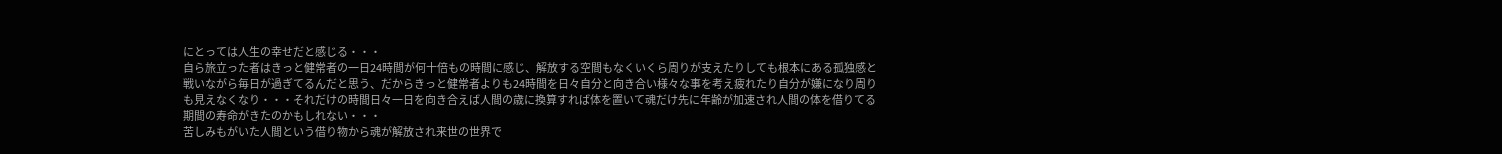にとっては人生の幸せだと感じる・・・
自ら旅立った者はきっと健常者の一日24時間が何十倍もの時間に感じ、解放する空間もなくいくら周りが支えたりしても根本にある孤独感と戦いながら毎日が過ぎてるんだと思う、だからきっと健常者よりも24時間を日々自分と向き合い様々な事を考え疲れたり自分が嫌になり周りも見えなくなり・・・それだけの時間日々一日を向き合えば人間の歳に換算すれば体を置いて魂だけ先に年齢が加速され人間の体を借りてる期間の寿命がきたのかもしれない・・・
苦しみもがいた人間という借り物から魂が解放され来世の世界で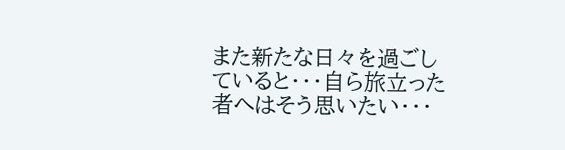また新たな日々を過ごしていると・・・自ら旅立った者へはそう思いたい・・・